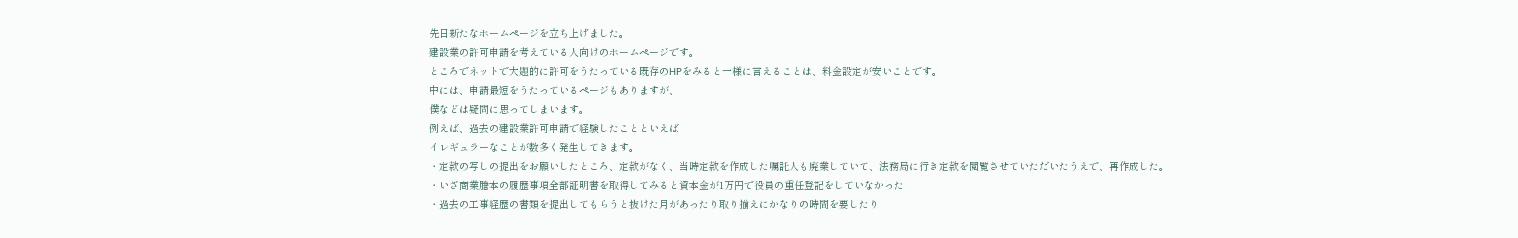先日新たなホームページを立ち上げました。
建設業の許可申請を考えている人向けのホームページです。
ところでネットで大題的に許可をうたっている既存のHPをみると一様に言えることは、料金設定が安いことです。
中には、申請最短をうたっているページもありますが、
僕などは疑問に思ってしまいます。
例えば、過去の建設業許可申請で経験したことといえば
イレギュラーなことが数多く発生してきます。
・定款の写しの提出をお願いしたところ、定款がなく、当時定款を作成した嘱託人も廃業していて、法務局に行き定款を閲覧させていただいたうえで、再作成した。
・いざ商業謄本の履歴事項全部証明書を取得してみると資本金が1万円で役員の重任登記をしていなかった
・過去の工事経歴の書類を提出してもらうと抜けた月があったり取り揃えにかなりの時間を要したり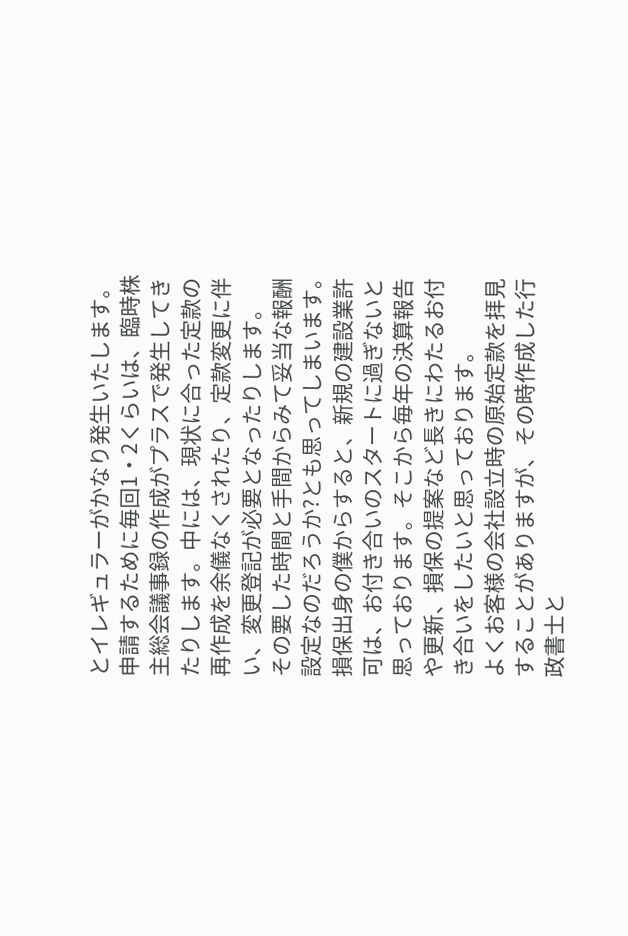とイレギュラーがかなり発生いたします。申請するために毎回1・2くらいは、臨時株主総会議事録の作成がプラスで発生してきたりします。中には、現状に合った定款の再作成を余儀なくされたり、定款変更に伴い、変更登記が必要となったりします。
その要した時間と手間からみて妥当な報酬設定なのだろうか?とも思ってしまいます。
損保出身の僕からすると、新規の建設業許可は、お付き合いのスタートに過ぎないと思っております。そこから毎年の決算報告や更新、損保の提案など長きにわたるお付き合いをしたいと思っております。
よくお客様の会社設立時の原始定款を拝見することがありますが、その時作成した行政書士と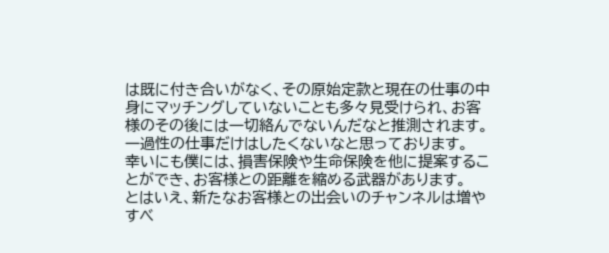は既に付き合いがなく、その原始定款と現在の仕事の中身にマッチングしていないことも多々見受けられ、お客様のその後には一切絡んでないんだなと推測されます。
一過性の仕事だけはしたくないなと思っております。
幸いにも僕には、損害保険や生命保険を他に提案することができ、お客様との距離を縮める武器があります。
とはいえ、新たなお客様との出会いのチャンネルは増やすべ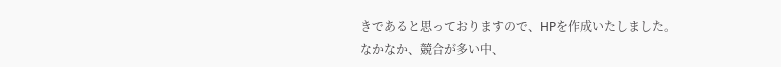きであると思っておりますので、HPを作成いたしました。
なかなか、競合が多い中、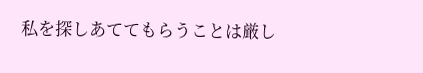私を探しあててもらうことは厳し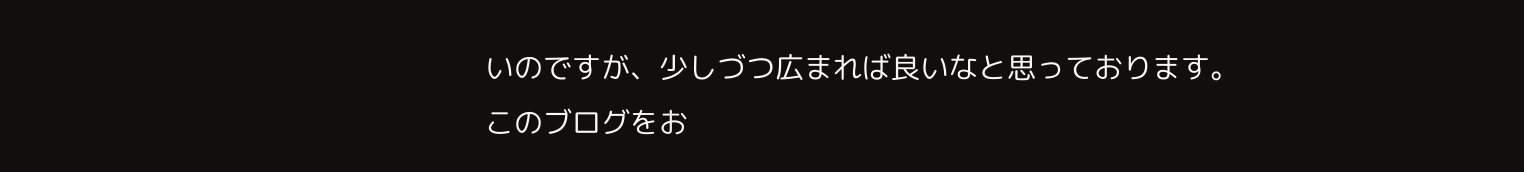いのですが、少しづつ広まれば良いなと思っております。
このブログをお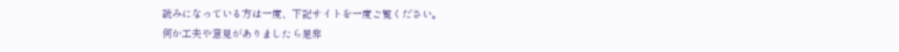読みになっている方は一度、下記サイトを一度ご覧ください。
何か工夫や意見がありましたら是非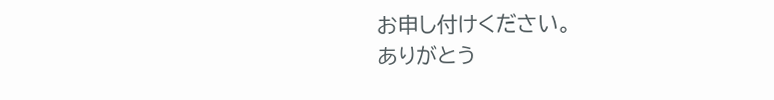お申し付けください。
ありがとう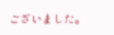ございました。